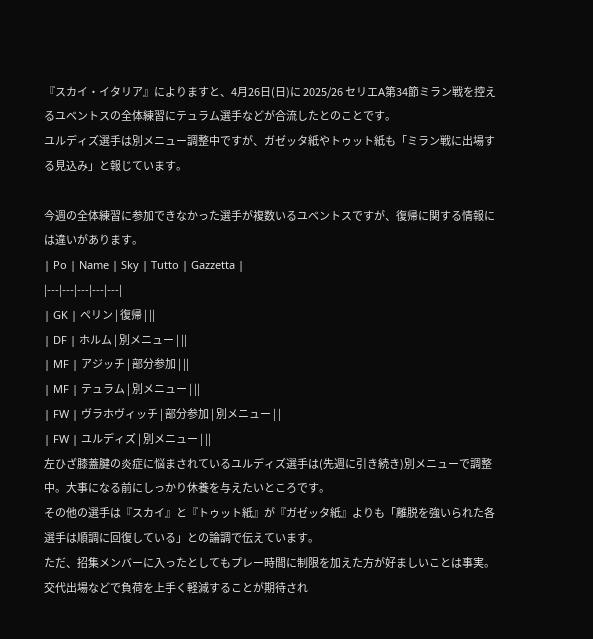『スカイ・イタリア』によりますと、4月26日(日)に 2025/26 セリエA第34節ミラン戦を控えるユベントスの全体練習にテュラム選手などが合流したとのことです。
ユルディズ選手は別メニュー調整中ですが、ガゼッタ紙やトゥット紙も「ミラン戦に出場する見込み」と報じています。

今週の全体練習に参加できなかった選手が複数いるユベントスですが、復帰に関する情報には違いがあります。
| Po | Name | Sky | Tutto | Gazzetta |
|---|---|---|---|---|
| GK | ペリン | 復帰 | ||
| DF | ホルム | 別メニュー | ||
| MF | アジッチ | 部分参加 | ||
| MF | テュラム | 別メニュー | ||
| FW | ヴラホヴィッチ | 部分参加 | 別メニュー | |
| FW | ユルディズ | 別メニュー | ||
左ひざ膝蓋腱の炎症に悩まされているユルディズ選手は(先週に引き続き)別メニューで調整中。大事になる前にしっかり休養を与えたいところです。
その他の選手は『スカイ』と『トゥット紙』が『ガゼッタ紙』よりも「離脱を強いられた各選手は順調に回復している」との論調で伝えています。
ただ、招集メンバーに入ったとしてもプレー時間に制限を加えた方が好ましいことは事実。交代出場などで負荷を上手く軽減することが期待され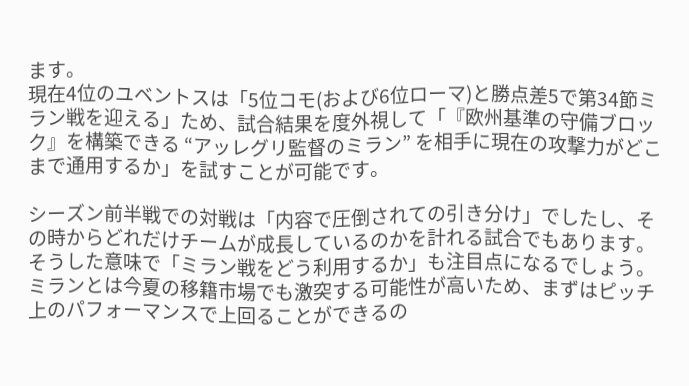ます。
現在4位のユベントスは「5位コモ(および6位ローマ)と勝点差5で第34節ミラン戦を迎える」ため、試合結果を度外視して「『欧州基準の守備ブロック』を構築できる “アッレグリ監督のミラン” を相手に現在の攻撃力がどこまで通用するか」を試すことが可能です。

シーズン前半戦での対戦は「内容で圧倒されての引き分け」でしたし、その時からどれだけチームが成長しているのかを計れる試合でもあります。
そうした意味で「ミラン戦をどう利用するか」も注目点になるでしょう。
ミランとは今夏の移籍市場でも激突する可能性が高いため、まずはピッチ上のパフォーマンスで上回ることができるの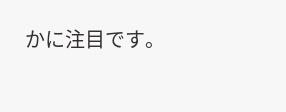かに注目です。